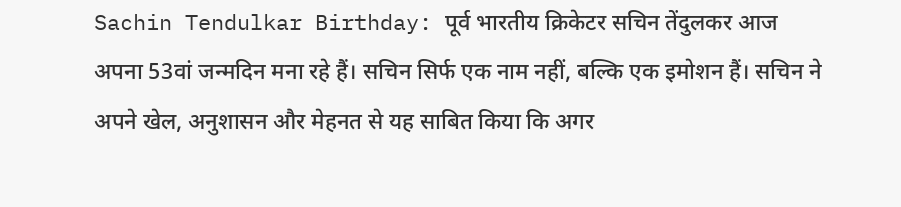Sachin Tendulkar Birthday: पूर्व भारतीय क्रिकेटर सचिन तेंदुलकर आज अपना 53वां जन्मदिन मना रहे हैं। सचिन सिर्फ एक नाम नहीं, बल्कि एक इमोशन हैं। सचिन ने अपने खेल, अनुशासन और मेहनत से यह साबित किया कि अगर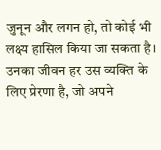जुनून और लगन हो, तो कोई भी लक्ष्य हासिल किया जा सकता है। उनका जीवन हर उस व्यक्ति के लिए प्रेरणा है, जो अपने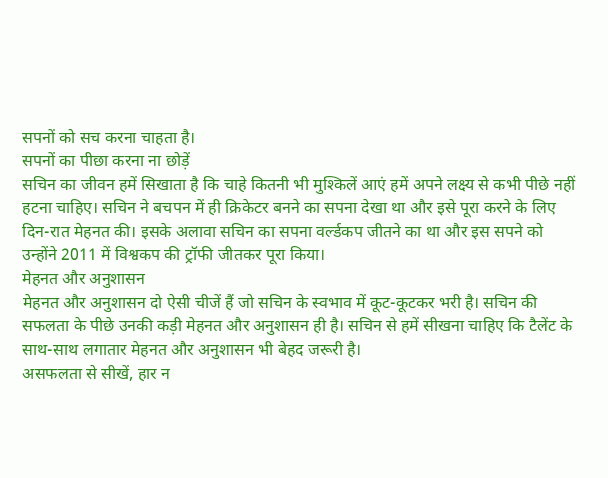सपनों को सच करना चाहता है।
सपनों का पीछा करना ना छोड़ें
सचिन का जीवन हमें सिखाता है कि चाहे कितनी भी मुश्किलें आएं हमें अपने लक्ष्य से कभी पीछे नहीं हटना चाहिए। सचिन ने बचपन में ही क्रिकेटर बनने का सपना देखा था और इसे पूरा करने के लिए दिन-रात मेहनत की। इसके अलावा सचिन का सपना वर्ल्डकप जीतने का था और इस सपने को उन्होंने 2011 में विश्वकप की ट्रॉफी जीतकर पूरा किया।
मेहनत और अनुशासन
मेहनत और अनुशासन दो ऐसी चीजें हैं जो सचिन के स्वभाव में कूट-कूटकर भरी है। सचिन की सफलता के पीछे उनकी कड़ी मेहनत और अनुशासन ही है। सचिन से हमें सीखना चाहिए कि टैलेंट के साथ-साथ लगातार मेहनत और अनुशासन भी बेहद जरूरी है।
असफलता से सीखें, हार न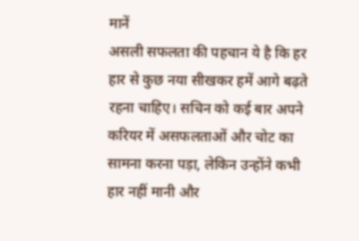मानें
असली सफलता की पहचान ये है कि हर हार से कुछ नया सीखकर हमें आगे बढ़ते रहना चाहिए। सचिन को कई बार अपने करियर में असफलताओं और चोट का सामना करना पड़ा, लेकिन उन्होंने कभी हार नहीं मानी और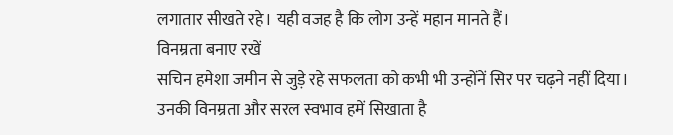लगातार सीखते रहे। यही वजह है कि लोग उन्हें महान मानते हैं।
विनम्रता बनाए रखें
सचिन हमेशा जमीन से जुड़े रहे सफलता को कभी भी उन्होंनें सिर पर चढ़ने नहीं दिया। उनकी विनम्रता और सरल स्वभाव हमें सिखाता है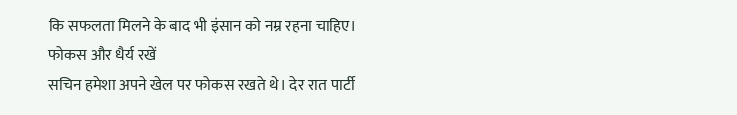कि सफलता मिलने के बाद भी इंसान को नम्र रहना चाहिए।
फोकस और धैर्य रखें
सचिन हमेशा अपने खेल पर फोकस रखते थे। देर रात पार्टी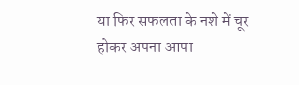या फिर सफलता के नशे में चूर होकर अपना आपा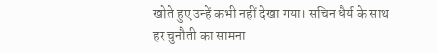खोते हुए उन्हें कभी नहीं देखा गया। सचिन धैर्य के साथ हर चुनौती का सामना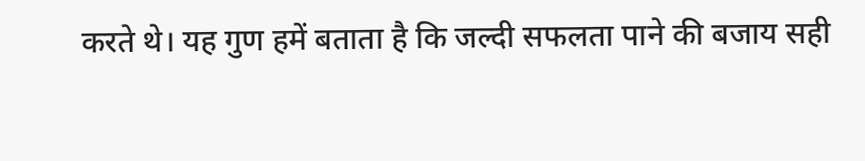करते थे। यह गुण हमें बताता है कि जल्दी सफलता पाने की बजाय सही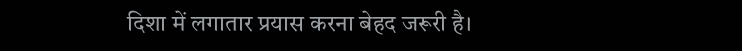दिशा में लगातार प्रयास करना बेहद जरूरी है।